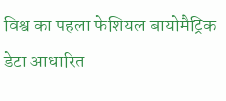विश्व का पहला फेशियल बायोमैट्रिक डेटा आधारित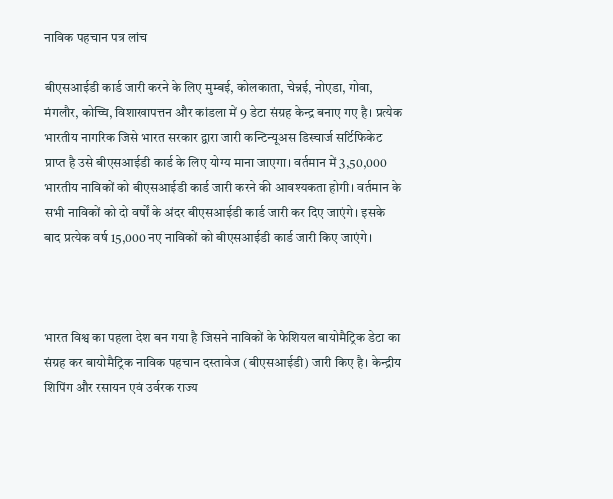नाविक पहचान पत्र लांच

बीएसआईडी कार्ड जारी करने के लिए मुम्बई, कोलकाता, चेन्नई, नोएडा, गोवा, मंगलौर, कोच्चि, विशाखापत्तन और कांडला में 9 डेटा संग्रह केन्द्र बनाए गए है। प्रत्येक भारतीय नागरिक जिसे भारत सरकार द्वारा जारी कन्टिन्यूअस डिस्चार्ज सर्टिफिकेट प्राप्त है उसे बीएसआईडी कार्ड के लिए योग्य माना जाएगा। वर्तमान में 3,50,000 भारतीय नाविकों को बीएसआईडी कार्ड जारी करने की आवश्यकता होगी। वर्तमान के सभी नाविकों को दो वर्षों के अंदर बीएसआईडी कार्ड जारी कर दिए जाएंगे। इसके बाद प्रत्येक वर्ष 15,000 नए नाविकों को बीएसआईडी कार्ड जारी किए जाएंगे।



भारत विश्व का पहला देश बन गया है जिसने नाविकों के फेशियल बायोमैट्रिक डेटा का संग्रह कर बायोमैट्रिक नाविक पहचान दस्तावेज (बीएसआईडी) जारी किए है। केन्द्रीय शिपिंग और रसायन एवं उर्वरक राज्य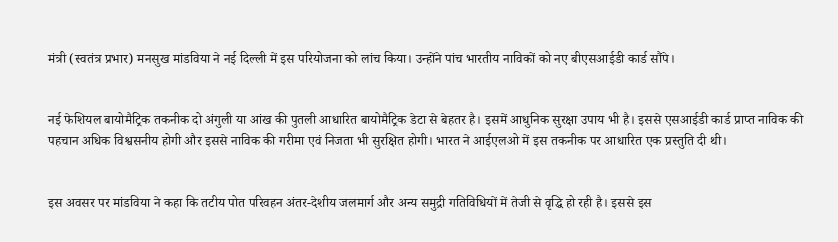मंत्री (स्वतंत्र प्रभार) मनसुख मांडविया ने नई दिल्ली में इस परियोजना को लांच किया। उन्होंने पांच भारतीय नाविकों को नए बीएसआईडी कार्ड सौंपे।


नई फेशियल बायोमैट्रिक तकनीक दो अंगुली या आंख की पुतली आधारित बायोमैट्रिक डेटा से बेहतर है। इसमें आधुनिक सुरक्षा उपाय भी है। इससे एसआईडी कार्ड प्राप्त नाविक की पहचान अधिक विश्वसनीय होगी और इससे नाविक की गरीमा एवं निजता भी सुरक्षित होगी। भारत ने आईएलओ में इस तकनीक पर आधारित एक प्रस्तुति दी थी।


इस अवसर पर मांडविया ने कहा कि तटीय पोत परिवहन अंतर-देशीय जलमार्ग और अन्य समुद्री गतिविधियों में तेजी से वृद्धि हो रही है। इससे इस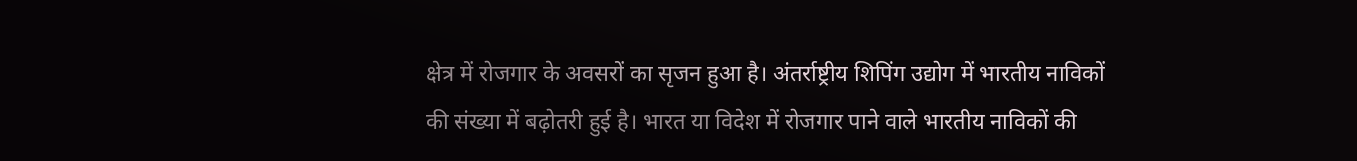क्षेत्र में रोजगार के अवसरों का सृजन हुआ है। अंतर्राष्ट्रीय शिपिंग उद्योग में भारतीय नाविकों की संख्या में बढ़ोतरी हुई है। भारत या विदेश में रोजगार पाने वाले भारतीय नाविकों की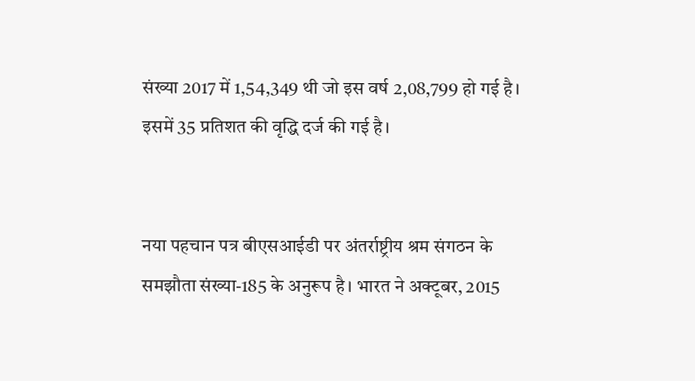संख्या 2017 में 1,54,349 थी जो इस वर्ष 2,08,799 हो गई है। इसमें 35 प्रतिशत की वृद्धि दर्ज की गई है।


नया पहचान पत्र बीएसआईडी पर अंतर्राष्ट्रीय श्रम संगठन के समझौता संख्या-185 के अनुरूप है। भारत ने अक्टूबर, 2015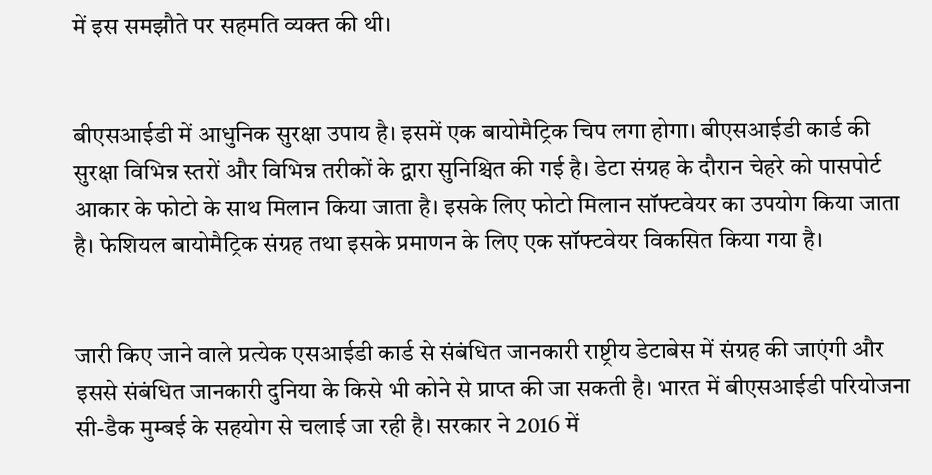में इस समझौते पर सहमति व्यक्त की थी।


बीएसआईडी में आधुनिक सुरक्षा उपाय है। इसमें एक बायोमैट्रिक चिप लगा होगा। बीएसआईडी कार्ड की सुरक्षा विभिन्न स्तरों और विभिन्न तरीकों के द्वारा सुनिश्चित की गई है। डेटा संग्रह के दौरान चेहरे को पासपोर्ट आकार के फोटो के साथ मिलान किया जाता है। इसके लिए फोटो मिलान सॉफ्टवेयर का उपयोग किया जाता है। फेशियल बायोमैट्रिक संग्रह तथा इसके प्रमाणन के लिए एक सॉफ्टवेयर विकसित किया गया है।


जारी किए जाने वाले प्रत्येक एसआईडी कार्ड से संबंधित जानकारी राष्ट्रीय डेटाबेस में संग्रह की जाएंगी और इससे संबंधित जानकारी दुनिया के किसे भी कोने से प्राप्त की जा सकती है। भारत में बीएसआईडी परियोजना सी-डैक मुम्बई के सहयोग से चलाई जा रही है। सरकार ने 2016 में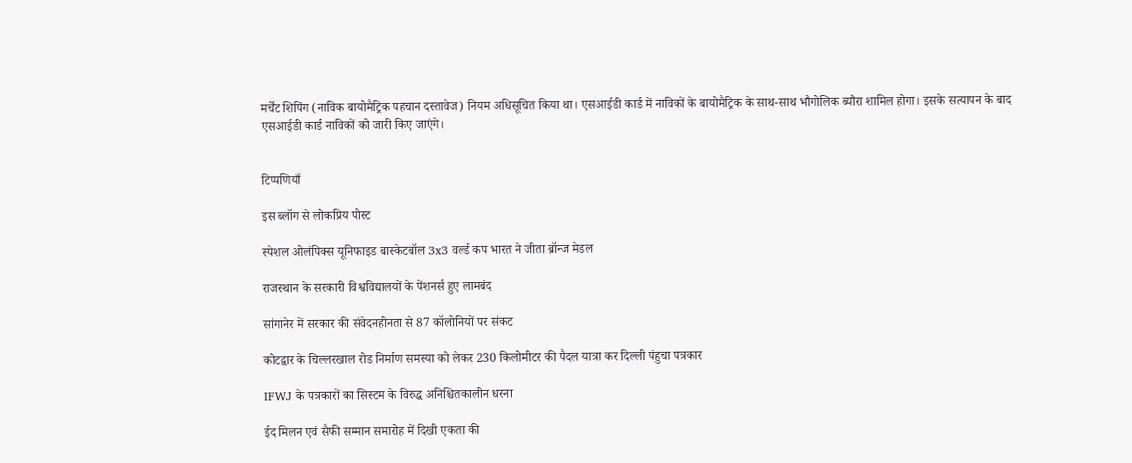मर्चेंट शिपिंग (नाविक बायोमैट्रिक पहचान दस्तावेज) नियम अधिसूचित किया था। एसआईडी कार्ड में नाविकों के बायोमैट्रिक के साथ-साथ भौगोलिक ब्यौरा शामिल होगा। इसके सत्यापन के बाद एसआईडी कार्ड नाविकों को जारी किए जाएंगे।


टिप्पणियाँ

इस ब्लॉग से लोकप्रिय पोस्ट

स्पेशल ओलंपिक्स यूनिफाइड बास्केटबॉल 3x3 वर्ल्ड कप भारत ने जीता ब्रॉन्ज मेडल

राजस्थान के सरकारी विश्वविद्यालयों के पेंशनर्स हुए लामबंद

सांगानेर में सरकार की संवेदनहीनता से 87 कॉलोनियों पर संकट

कोटद्वार के चिल्लरखाल रोड निर्माण समस्या को लेकर 230 किलोमीटर की पैदल यात्रा कर दिल्ली पंहुचा पत्रकार

IFWJ के पत्रकारों का सिस्टम के विरुद्ध अनिश्चितकालीन धरना

ईद मिलन एवं सैफी सम्मान समारोह में दिखी एकता की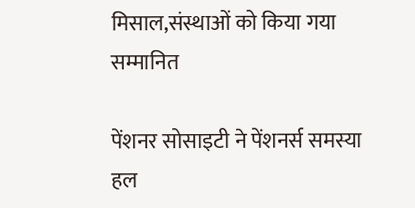मिसाल,संस्थाओं को किया गया सम्मानित

पेंशनर सोसाइटी ने पेंशनर्स समस्या हल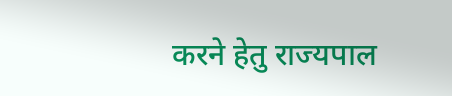करने हेतु राज्यपाल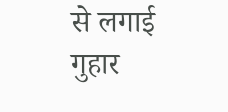से लगाई गुहार